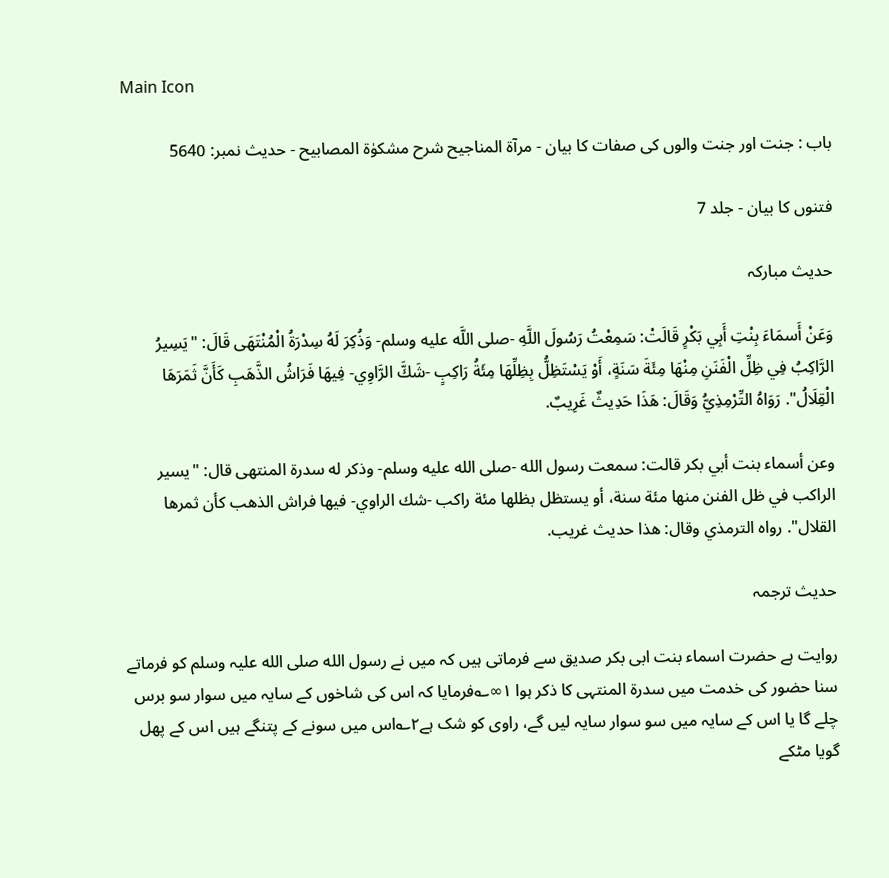Main Icon

باب : جنت اور جنت والوں کی صفات کا بیان - مرآۃ المناجیح شرح مشکوٰۃ المصابیح - حدیث نمبر: 5640

فتنوں کا بیان - جلد 7

حدیث مبارکہ

وَعَنْ أَسمَاءَ بِنْتِ أَبِي بَكْرٍ قَالَتْ: سَمِعْتُ رَسُولَ اللَّهِ -صلى اللَّه عليه وسلم- وَذُكِرَ لَهُ سِدْرَةُ الْمُنْتَهَى قَالَ: "يَسِيرُ الرَّاكِبُ فِي ظِلِّ الْفَنَنِ مِنْهَا مِئَةَ سَنَةٍ، أَوْ يَسْتَظِلُّ بِظِلِّهَا مِئَةُ رَاكِبٍ -شَكَّ الرَّاوِي- فِيهَا فَرَاشُ الذَّهَبِ كَأَنَّ ثَمَرَهَا الْقِلَالُ". رَوَاهُ التِّرْمِذِيُّ وَقَالَ: هَذَا حَدِيثٌ غَرِيبٌ.

وعن أسماء بنت أبي بكر قالت: سمعت رسول الله -صلى الله عليه وسلم- وذكر له سدرة المنتهى قال: "يسير الراكب في ظل الفنن منها مئة سنة، أو يستظل بظلها مئة راكب -شك الراوي- فيها فراش الذهب كأن ثمرها القلال". رواه الترمذي وقال: هذا حديث غريب.

حدیث ترجمہ

روایت ہے حضرت اسماء بنت ابی بکر صدیق سے فرماتی ہیں کہ میں نے رسول الله صلی الله علیہ وسلم کو فرماتے سنا حضور کی خدمت میں سدرۃ المنتہی کا ذکر ہوا ۱∞؎فرمایا کہ اس کی شاخوں کے سایہ میں سوار سو برس چلے گا یا اس کے سایہ میں سو سوار سایہ لیں گے، راوی کو شک ہے۲؎اس میں سونے کے پتنگے ہیں اس کے پھل گویا مٹکے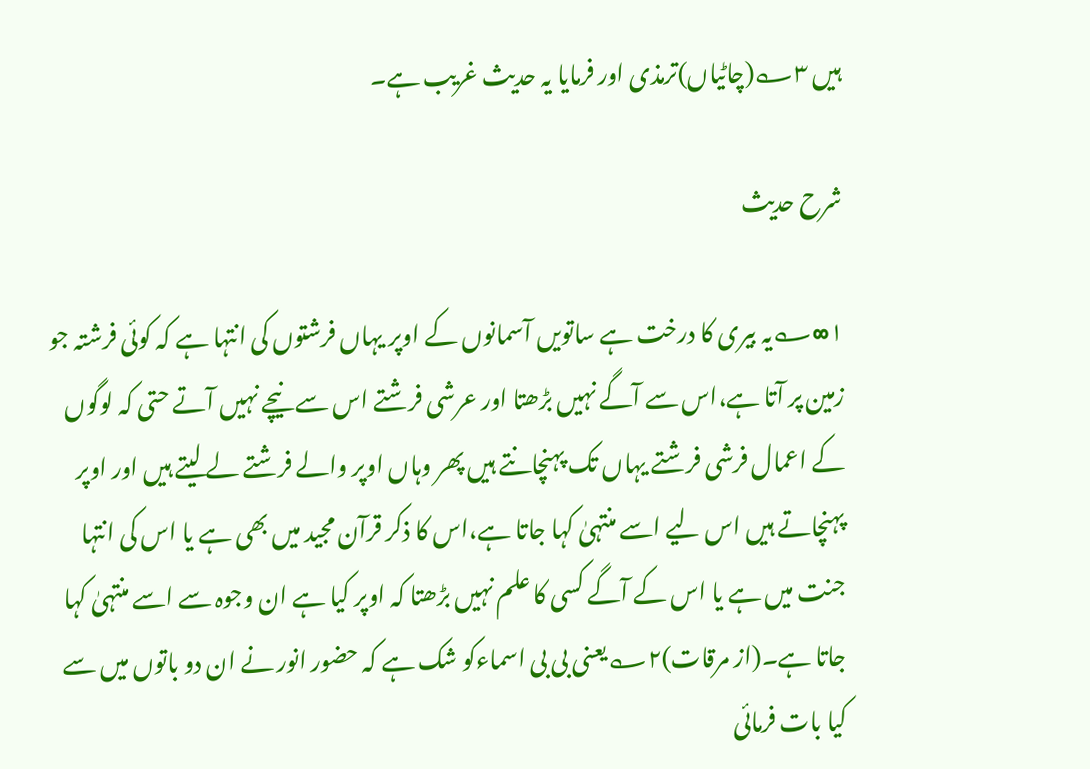ہیں ۳؎(چاٹیاں)ترمذی اور فرمایا یہ حدیث غریب ہے۔

شرح حدیث

۱∞؎یہ بیری کا درخت ہے ساتویں آسمانوں کے اوپر یہاں فرشتوں کی انتہا ہے کہ کوئی فرشتہ جو زمین پر آتا ہے،اس سے آگے نہیں بڑھتا اور عرشی فرشتے اس سے نیچے نہیں آتے حتی کہ لوگوں کے اعمال فرشی فرشتے یہاں تک پہنچانتے ہیں پھر وہاں اوپر والے فرشتے لے لیتے ہیں اور اوپر پہنچاتے ہیں اس لیے اسے منتہیٰ کہا جاتا ہے،اس کا ذکر قرآن مجید میں بھی ہے یا اس کی انتہا جنت میں ہے یا اس کے آگے کسی کا علم نہیں بڑھتا کہ اوپر کیا ہے ان وجوہ سے اسے منتہیٰ کہا جاتا ہے۔(از مرقات)۲؎یعنی بی بی اسماءکو شک ہے کہ حضور انور نے ان دو باتوں میں سے کیا بات فرمائی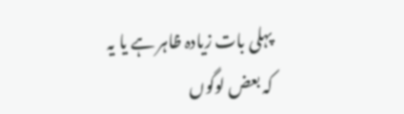پہلی بات زیادہ ظاہر ہے یا یہ کہ بعض لوگوں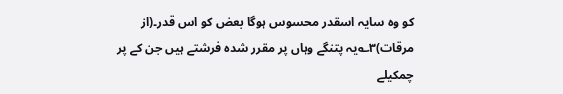کو وہ سایہ اسقدر محسوس ہوگا بعض کو اس قدر۔(از مرقات)۳؎یہ پتنگے وہاں پر مقرر شدہ فرشتے ہیں جن کے پر چمکیلے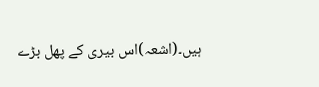ہیں۔(اشعہ)اس بیری کے پھل بڑے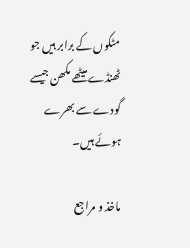مٹکوں کے برابر ہیں جو ٹھنڈے میٹھے مکھن جیسے گودے سے بھرے ہوئے ہیں۔

ماخذ و مراجع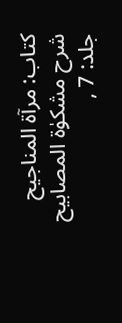کتاب: مرآۃ المناجیح شرح مشکوٰۃ المصابیح جلد: 7 ,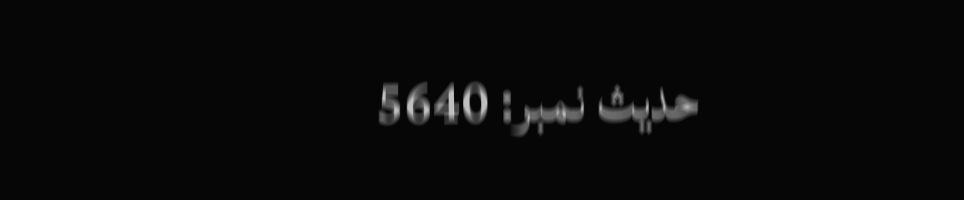حدیث نمبر: 5640